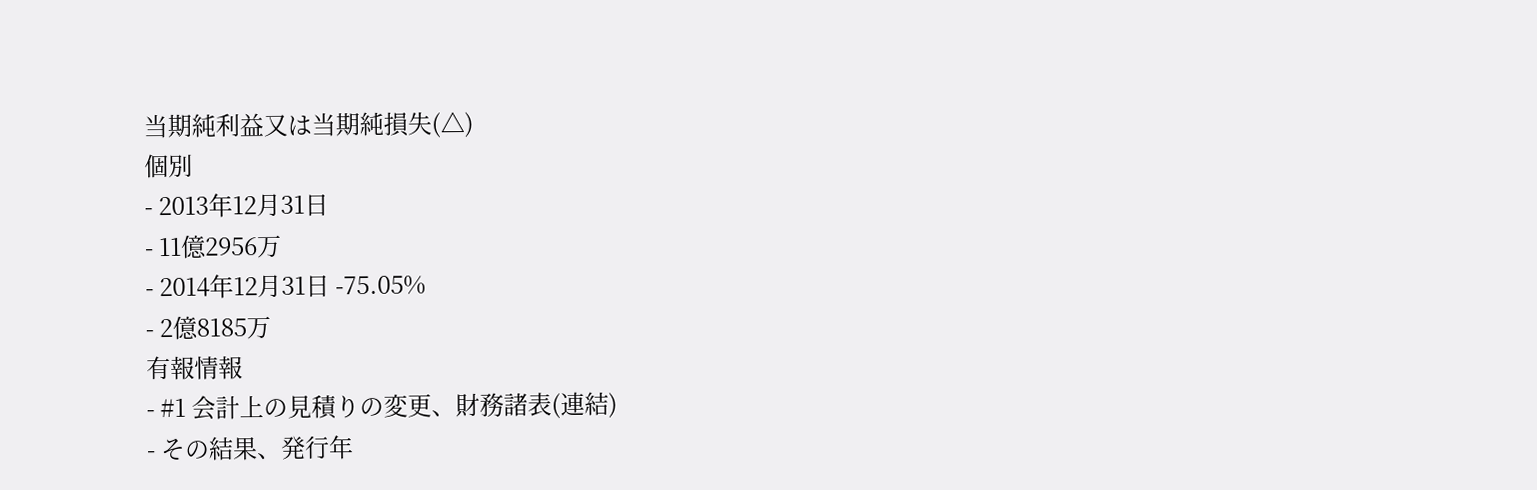当期純利益又は当期純損失(△)
個別
- 2013年12月31日
- 11億2956万
- 2014年12月31日 -75.05%
- 2億8185万
有報情報
- #1 会計上の見積りの変更、財務諸表(連結)
- その結果、発行年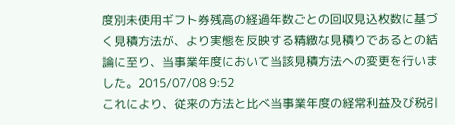度別未使用ギフト券残高の経過年数ごとの回収見込枚数に基づく見積方法が、より実態を反映する精緻な見積りであるとの結論に至り、当事業年度において当該見積方法への変更を行いました。2015/07/08 9:52
これにより、従来の方法と比べ当事業年度の経常利益及び税引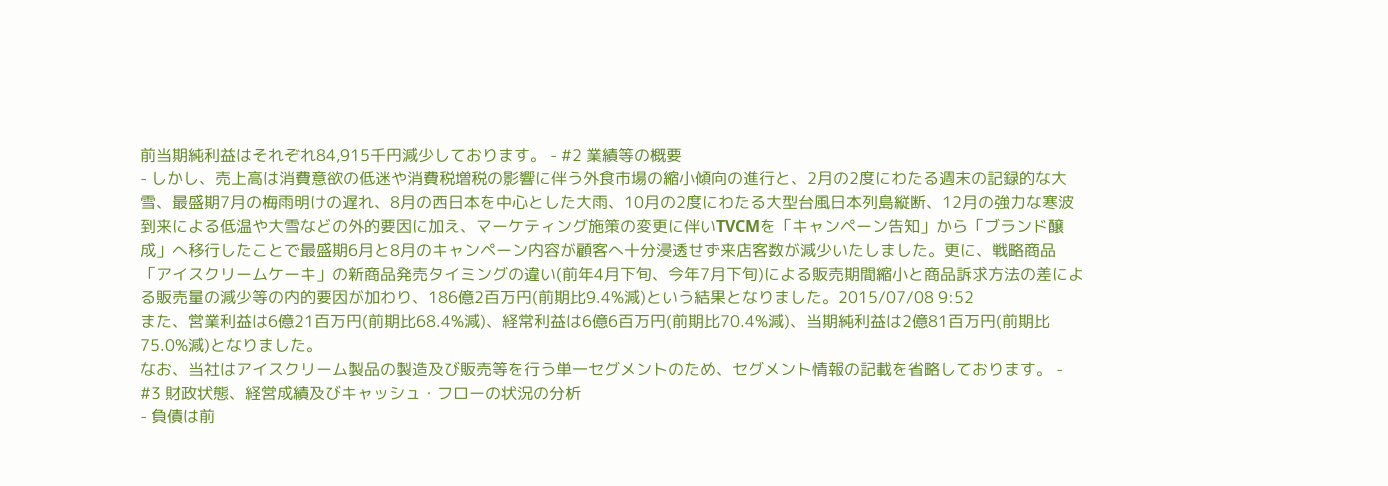前当期純利益はそれぞれ84,915千円減少しております。 - #2 業績等の概要
- しかし、売上高は消費意欲の低迷や消費税増税の影響に伴う外食市場の縮小傾向の進行と、2月の2度にわたる週末の記録的な大雪、最盛期7月の梅雨明けの遅れ、8月の西日本を中心とした大雨、10月の2度にわたる大型台風日本列島縦断、12月の強力な寒波到来による低温や大雪などの外的要因に加え、マーケティング施策の変更に伴いTVCMを「キャンペーン告知」から「ブランド醸成」へ移行したことで最盛期6月と8月のキャンペーン内容が顧客へ十分浸透せず来店客数が減少いたしました。更に、戦略商品「アイスクリームケーキ」の新商品発売タイミングの違い(前年4月下旬、今年7月下旬)による販売期間縮小と商品訴求方法の差による販売量の減少等の内的要因が加わり、186億2百万円(前期比9.4%減)という結果となりました。2015/07/08 9:52
また、営業利益は6億21百万円(前期比68.4%減)、経常利益は6億6百万円(前期比70.4%減)、当期純利益は2億81百万円(前期比75.0%減)となりました。
なお、当社はアイスクリーム製品の製造及び販売等を行う単一セグメントのため、セグメント情報の記載を省略しております。 - #3 財政状態、経営成績及びキャッシュ・フローの状況の分析
- 負債は前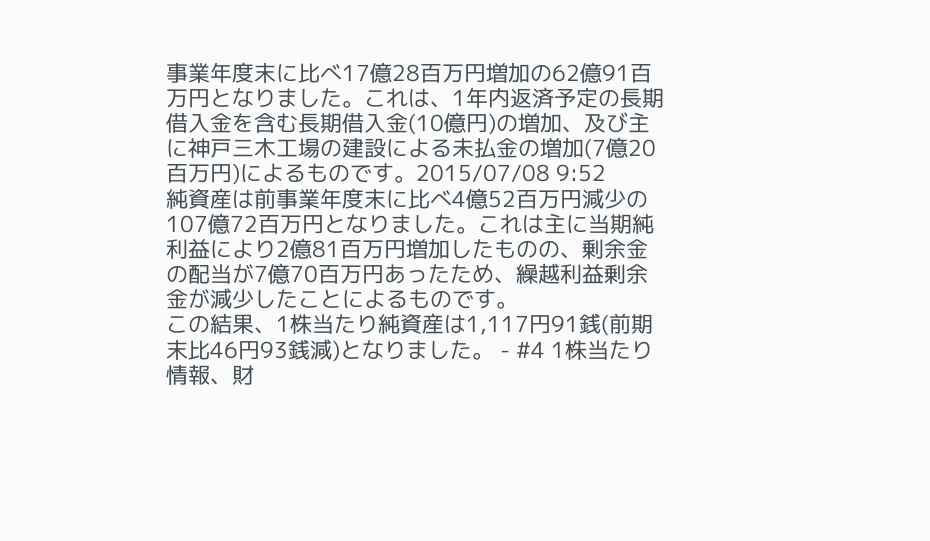事業年度末に比べ17億28百万円増加の62億91百万円となりました。これは、1年内返済予定の長期借入金を含む長期借入金(10億円)の増加、及び主に神戸三木工場の建設による未払金の増加(7億20百万円)によるものです。2015/07/08 9:52
純資産は前事業年度末に比べ4億52百万円減少の107億72百万円となりました。これは主に当期純利益により2億81百万円増加したものの、剰余金の配当が7億70百万円あったため、繰越利益剰余金が減少したことによるものです。
この結果、1株当たり純資産は1,117円91銭(前期末比46円93銭減)となりました。 - #4 1株当たり情報、財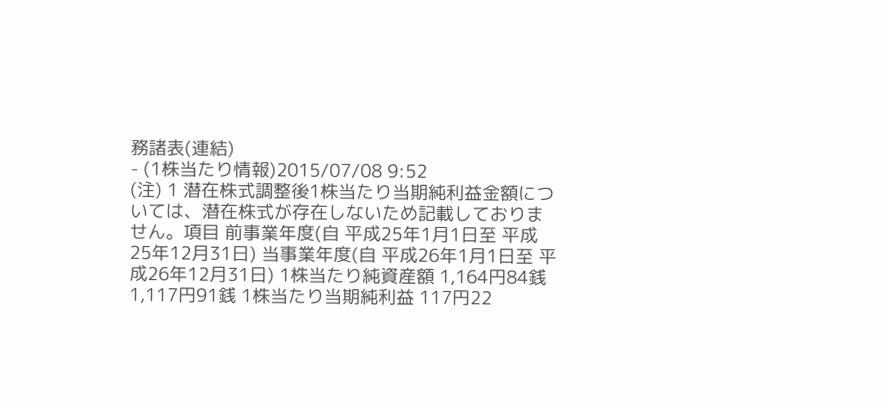務諸表(連結)
- (1株当たり情報)2015/07/08 9:52
(注) 1 潜在株式調整後1株当たり当期純利益金額については、潜在株式が存在しないため記載しておりません。項目 前事業年度(自 平成25年1月1日至 平成25年12月31日) 当事業年度(自 平成26年1月1日至 平成26年12月31日) 1株当たり純資産額 1,164円84銭 1,117円91銭 1株当たり当期純利益 117円22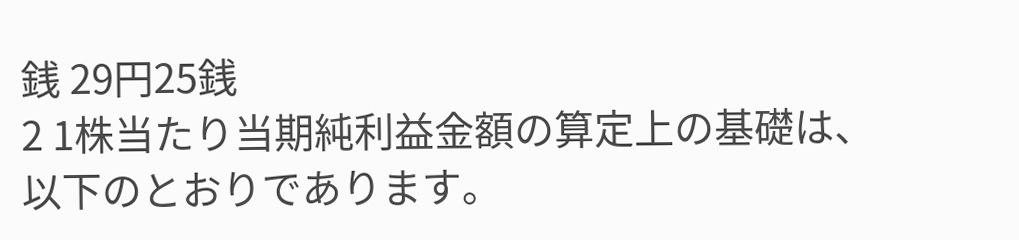銭 29円25銭
2 1株当たり当期純利益金額の算定上の基礎は、以下のとおりであります。